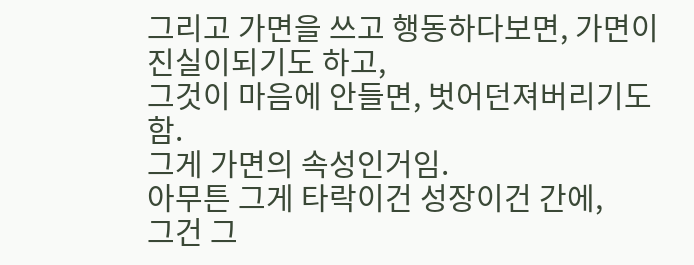그리고 가면을 쓰고 행동하다보면, 가면이 진실이되기도 하고,
그것이 마음에 안들면, 벗어던져버리기도 함.
그게 가면의 속성인거임.
아무튼 그게 타락이건 성장이건 간에,
그건 그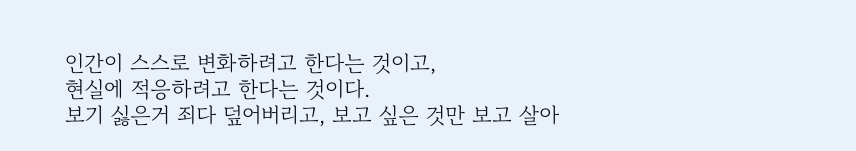인간이 스스로 변화하려고 한다는 것이고,
현실에 적응하려고 한다는 것이다.
보기 싫은거 죄다 덮어버리고, 보고 싶은 것만 보고 살아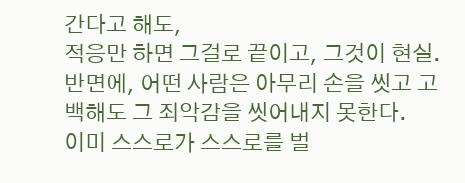간다고 해도,
적응만 하면 그걸로 끝이고, 그것이 현실.
반면에, 어떤 사람은 아무리 손을 씻고 고백해도 그 죄악감을 씻어내지 못한다.
이미 스스로가 스스로를 벌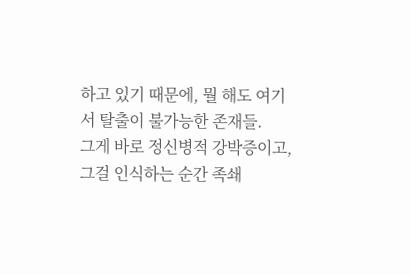하고 있기 때문에, 뭘 해도 여기서 탈출이 불가능한 존재들.
그게 바로 정신병적 강박증이고, 그걸 인식하는 순간 족쇄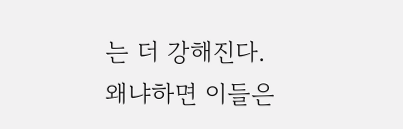는 더 강해진다.
왜냐하면 이들은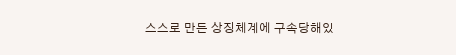스스로 만든 상징체계에 구속당해있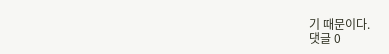기 때문이다.
댓글 0